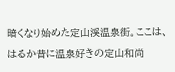暗くなり始めた定山渓温泉街。ここは、はるか昔に温泉好きの定山和尚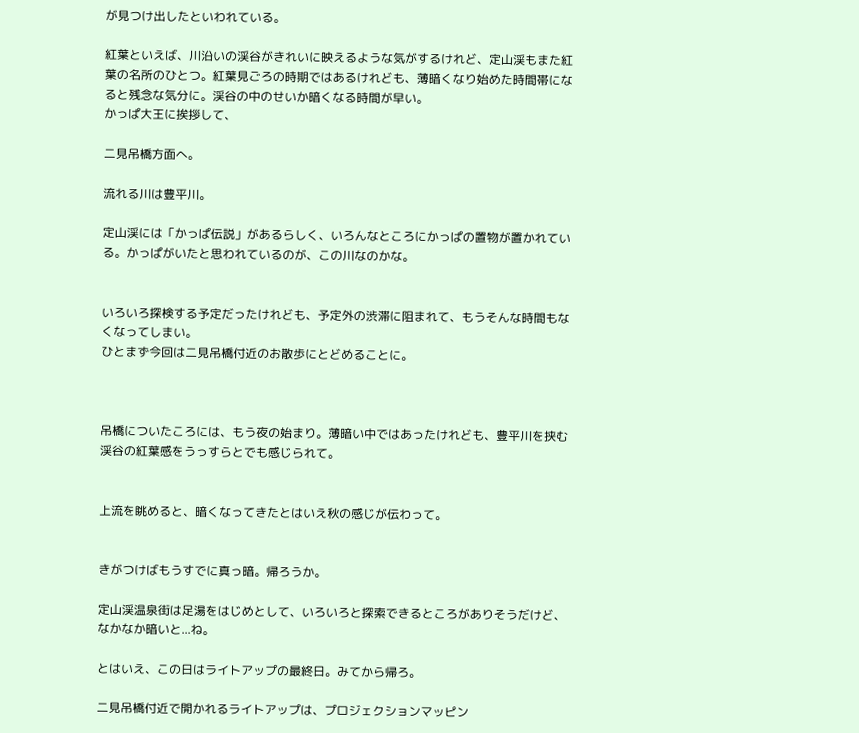が見つけ出したといわれている。

紅葉といえば、川沿いの渓谷がきれいに映えるような気がするけれど、定山渓もまた紅葉の名所のひとつ。紅葉見ごろの時期ではあるけれども、薄暗くなり始めた時間帯になると残念な気分に。渓谷の中のせいか暗くなる時間が早い。
かっぱ大王に挨拶して、

二見吊橋方面へ。

流れる川は豊平川。

定山渓には「かっぱ伝説」があるらしく、いろんなところにかっぱの置物が置かれている。かっぱがいたと思われているのが、この川なのかな。


いろいろ探検する予定だったけれども、予定外の渋滞に阻まれて、もうそんな時間もなくなってしまい。
ひとまず今回は二見吊橋付近のお散歩にとどめることに。



吊橋についたころには、もう夜の始まり。薄暗い中ではあったけれども、豊平川を挟む渓谷の紅葉感をうっすらとでも感じられて。


上流を眺めると、暗くなってきたとはいえ秋の感じが伝わって。


きがつけばもうすでに真っ暗。帰ろうか。

定山渓温泉街は足湯をはじめとして、いろいろと探索できるところがありそうだけど、なかなか暗いと...ね。

とはいえ、この日はライトアップの最終日。みてから帰ろ。

二見吊橋付近で開かれるライトアップは、プロジェクションマッピン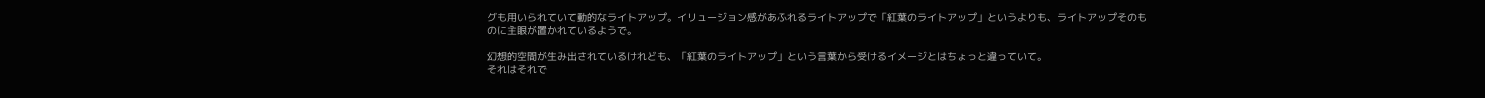グも用いられていて動的なライトアップ。イリュージョン感があふれるライトアップで「紅葉のライトアップ」というよりも、ライトアップそのものに主眼が置かれているようで。

幻想的空間が生み出されているけれども、「紅葉のライトアップ」という言葉から受けるイメージとはちょっと違っていて。
それはそれで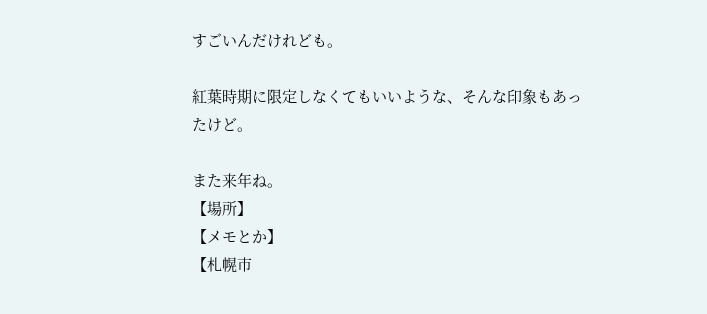すごいんだけれども。

紅葉時期に限定しなくてもいいような、そんな印象もあったけど。

また来年ね。
【場所】
【メモとか】
【札幌市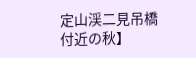定山渓二見吊橋付近の秋】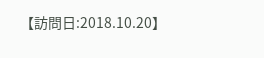【訪問日:2018.10.20】